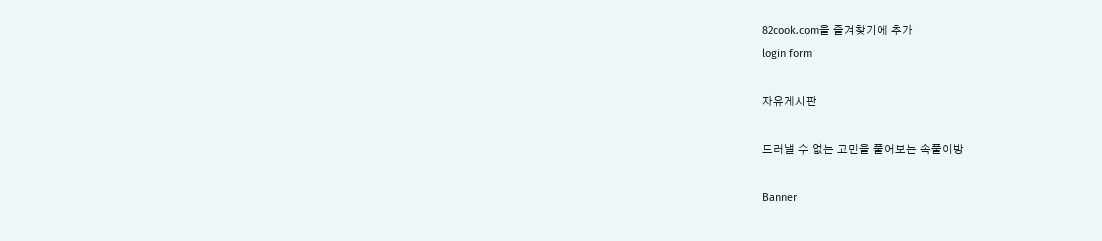82cook.com을 즐겨찾기에 추가
login form

자유게시판

드러낼 수 없는 고민을 풀어보는 속풀이방

Banner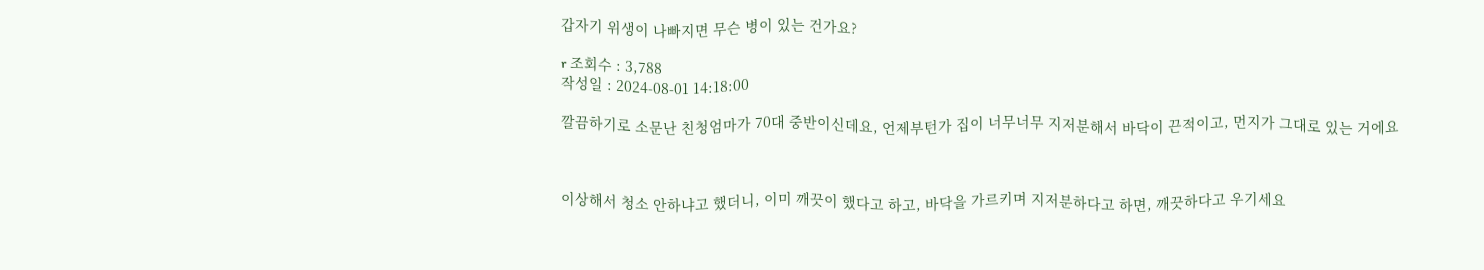갑자기 위생이 나빠지면 무슨 병이 있는 건가요?

r 조회수 : 3,788
작성일 : 2024-08-01 14:18:00

깔끔하기로 소문난 친청엄마가 70대 중반이신데요, 언제부턴가 집이 너무너무 지저분해서 바닥이 끈적이고, 먼지가 그대로 있는 거에요



이상해서 청소 안하냐고 했더니, 이미 깨끗이 했다고 하고, 바닥을 가르키며 지저분하다고 하면, 깨끗하다고 우기세요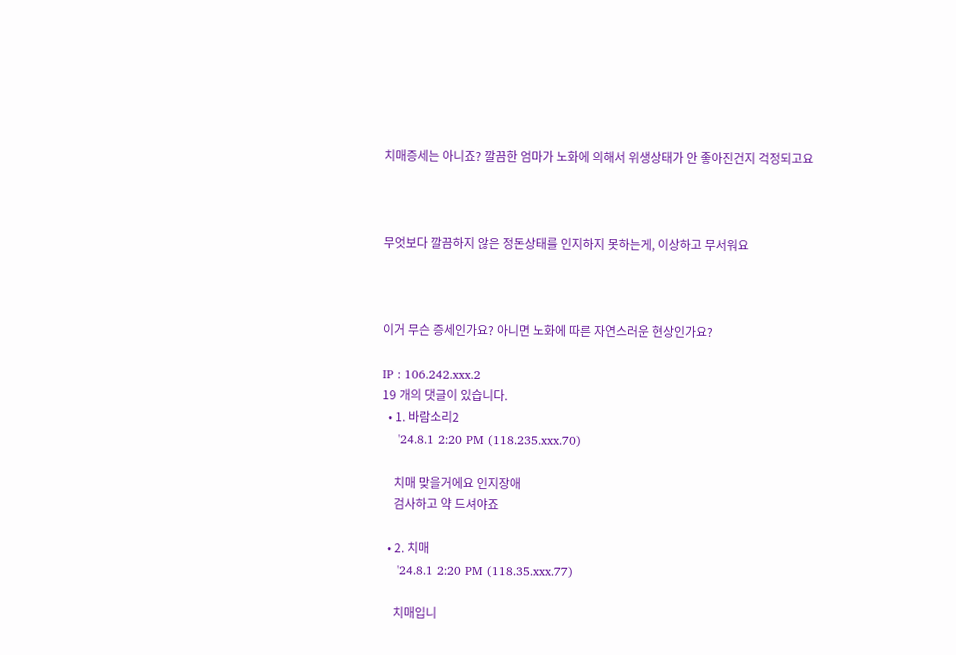치매증세는 아니죠? 깔끔한 엄마가 노화에 의해서 위생상태가 안 좋아진건지 걱정되고요



무엇보다 깔끔하지 않은 정돈상태를 인지하지 못하는게, 이상하고 무서워요



이거 무슨 증세인가요? 아니면 노화에 따른 자연스러운 현상인가요?

IP : 106.242.xxx.2
19 개의 댓글이 있습니다.
  • 1. 바람소리2
    '24.8.1 2:20 PM (118.235.xxx.70)

    치매 맞을거에요 인지장애
    검사하고 약 드셔야죠

  • 2. 치매
    '24.8.1 2:20 PM (118.35.xxx.77)

    치매입니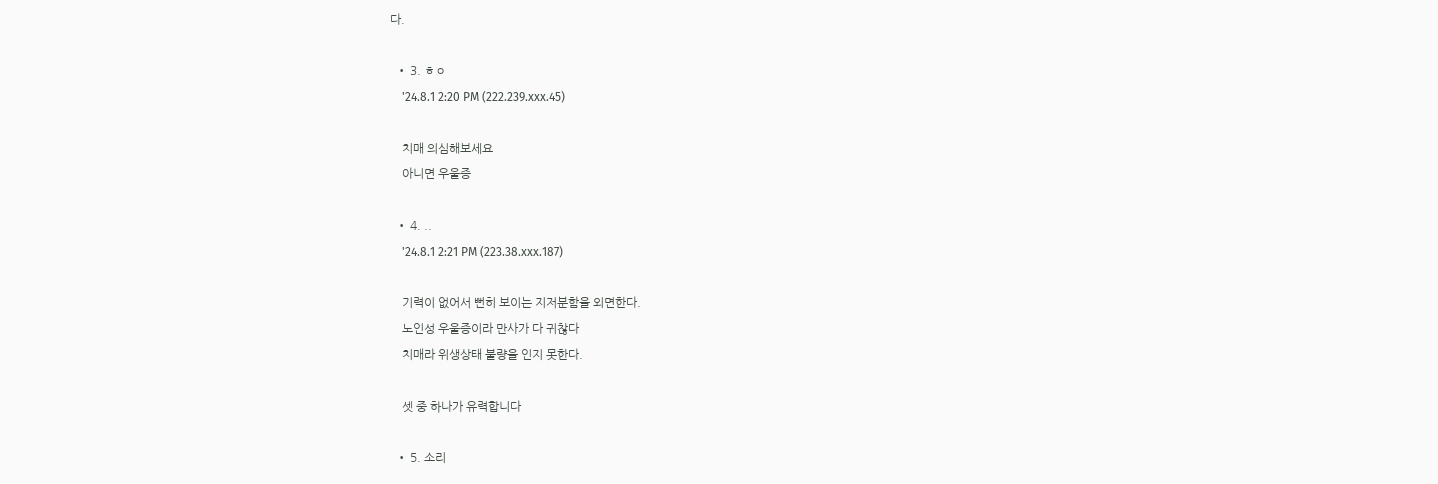다.

  • 3. ㅎㅇ
    '24.8.1 2:20 PM (222.239.xxx.45)

    치매 의심해보세요
    아니면 우울증

  • 4. ..
    '24.8.1 2:21 PM (223.38.xxx.187)

    기력이 없어서 뻔히 보이는 지저분함을 외면한다.
    노인성 우울증이라 만사가 다 귀찮다
    치매라 위생상태 불량을 인지 못한다.

    셋 중 하나가 유력합니다

  • 5. 소리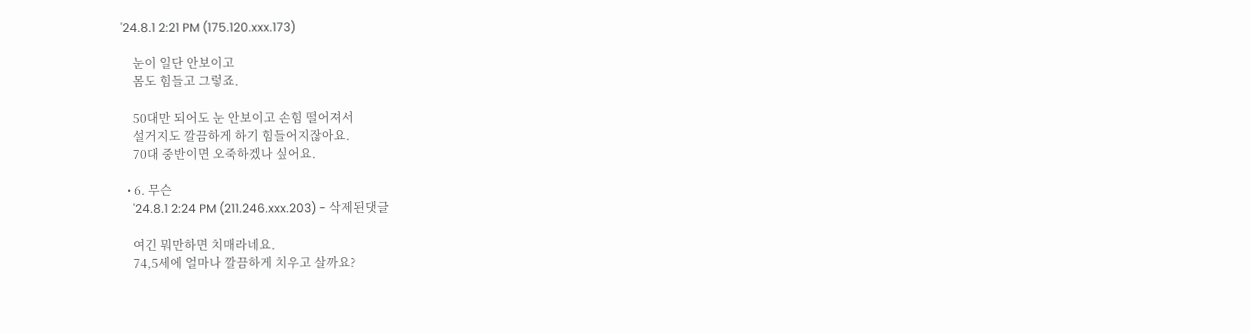'24.8.1 2:21 PM (175.120.xxx.173)

    눈이 일단 안보이고
    몸도 힘들고 그렇죠.

    50대만 되어도 눈 안보이고 손힘 떨어져서
    설거지도 깔끔하게 하기 힘들어지잖아요.
    70대 중반이면 오죽하겠나 싶어요.

  • 6. 무슨
    '24.8.1 2:24 PM (211.246.xxx.203) - 삭제된댓글

    여긴 뭐만하면 치매라네요.
    74,5세에 얼마나 깔끔하게 치우고 살까요?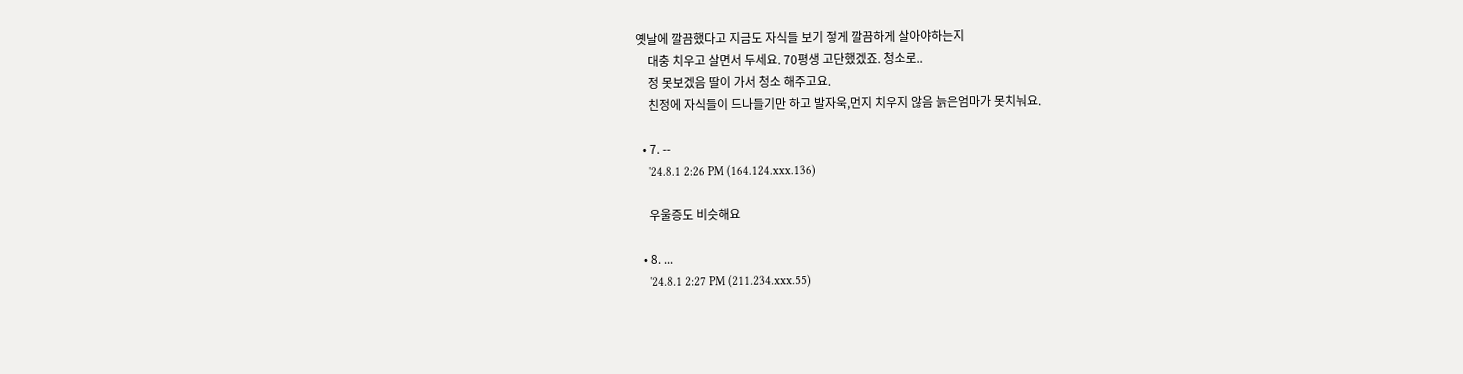옛날에 깔끔했다고 지금도 자식들 보기 젛게 깔끔하게 살아야하는지
    대충 치우고 살면서 두세요. 70평생 고단했겠죠. 청소로..
    정 못보겠음 딸이 가서 청소 해주고요.
    친정에 자식들이 드나들기만 하고 발자욱,먼지 치우지 않음 늙은엄마가 못치눠요.

  • 7. --
    '24.8.1 2:26 PM (164.124.xxx.136)

    우울증도 비슷해요

  • 8. ...
    '24.8.1 2:27 PM (211.234.xxx.55)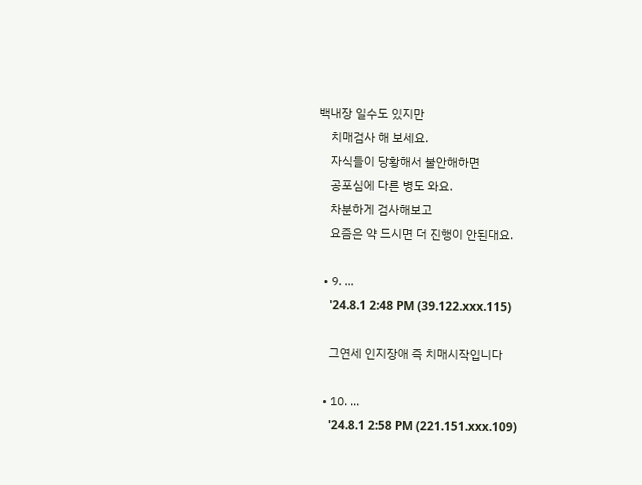백내장 일수도 있지만
    치매검사 해 보세요.
    자식들이 당황해서 불안해하면
    공포심에 다른 병도 와요.
    차분하게 검사해보고
    요즘은 약 드시면 더 진행이 안된대요.

  • 9. ...
    '24.8.1 2:48 PM (39.122.xxx.115)

    그연세 인지장애 즉 치매시작입니다

  • 10. ...
    '24.8.1 2:58 PM (221.151.xxx.109)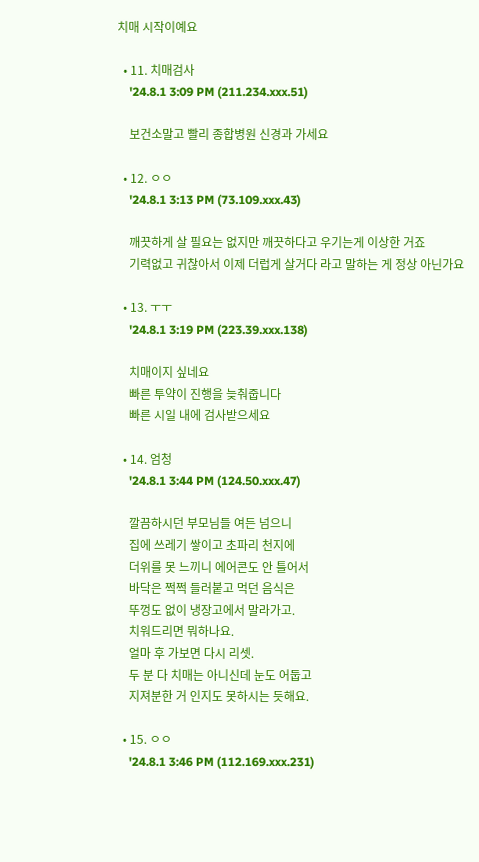치매 시작이예요

  • 11. 치매검사
    '24.8.1 3:09 PM (211.234.xxx.51)

    보건소말고 빨리 종합병원 신경과 가세요

  • 12. ㅇㅇ
    '24.8.1 3:13 PM (73.109.xxx.43)

    깨끗하게 살 필요는 없지만 깨끗하다고 우기는게 이상한 거죠
    기력없고 귀찮아서 이제 더럽게 살거다 라고 말하는 게 정상 아닌가요

  • 13. ㅜㅜ
    '24.8.1 3:19 PM (223.39.xxx.138)

    치매이지 싶네요
    빠른 투약이 진행을 늦춰줍니다
    빠른 시일 내에 검사받으세요

  • 14. 엄청
    '24.8.1 3:44 PM (124.50.xxx.47)

    깔끔하시던 부모님들 여든 넘으니
    집에 쓰레기 쌓이고 초파리 천지에
    더위를 못 느끼니 에어콘도 안 틀어서
    바닥은 쩍쩍 들러붙고 먹던 음식은
    뚜껑도 없이 냉장고에서 말라가고.
    치워드리면 뭐하나요.
    얼마 후 가보면 다시 리셋.
    두 분 다 치매는 아니신데 눈도 어둡고
    지져분한 거 인지도 못하시는 듯해요.

  • 15. ㅇㅇ
    '24.8.1 3:46 PM (112.169.xxx.231)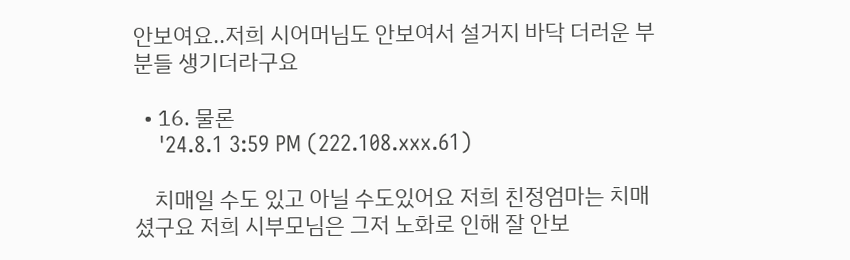안보여요..저희 시어머님도 안보여서 설거지 바닥 더러운 부분들 생기더라구요

  • 16. 물론
    '24.8.1 3:59 PM (222.108.xxx.61)

    치매일 수도 있고 아닐 수도있어요 저희 친정엄마는 치매셨구요 저희 시부모님은 그저 노화로 인해 잘 안보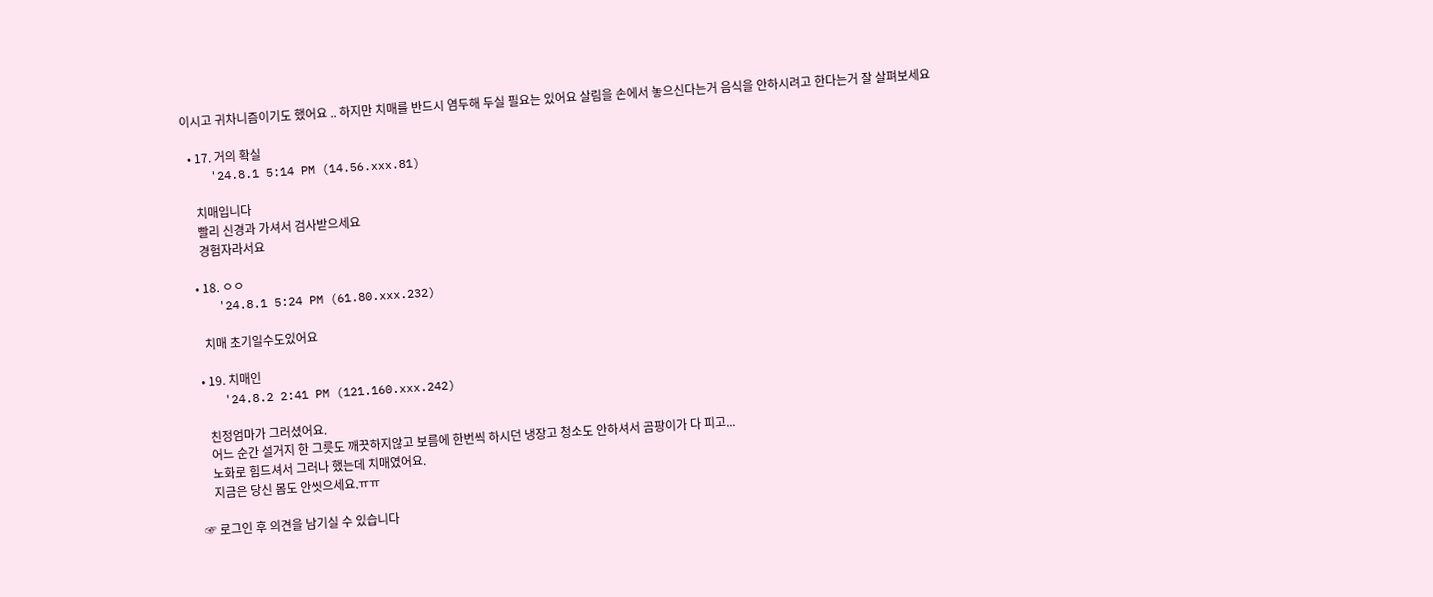이시고 귀차니즘이기도 했어요 .. 하지만 치매를 반드시 염두해 두실 필요는 있어요 살림을 손에서 놓으신다는거 음식을 안하시려고 한다는거 잘 살펴보세요

  • 17. 거의 확실
    '24.8.1 5:14 PM (14.56.xxx.81)

    치매입니다
    빨리 신경과 가셔서 검사받으세요
    경험자라서요

  • 18. ㅇㅇ
    '24.8.1 5:24 PM (61.80.xxx.232)

    치매 초기일수도있어요

  • 19. 치매인
    '24.8.2 2:41 PM (121.160.xxx.242)

    친정엄마가 그러셨어요.
    어느 순간 설거지 한 그릇도 깨끗하지않고 보름에 한번씩 하시던 냉장고 청소도 안하셔서 곰팡이가 다 피고...
    노화로 힘드셔서 그러나 했는데 치매였어요.
    지금은 당신 몸도 안씻으세요.ㅠㅠ

☞ 로그인 후 의견을 남기실 수 있습니다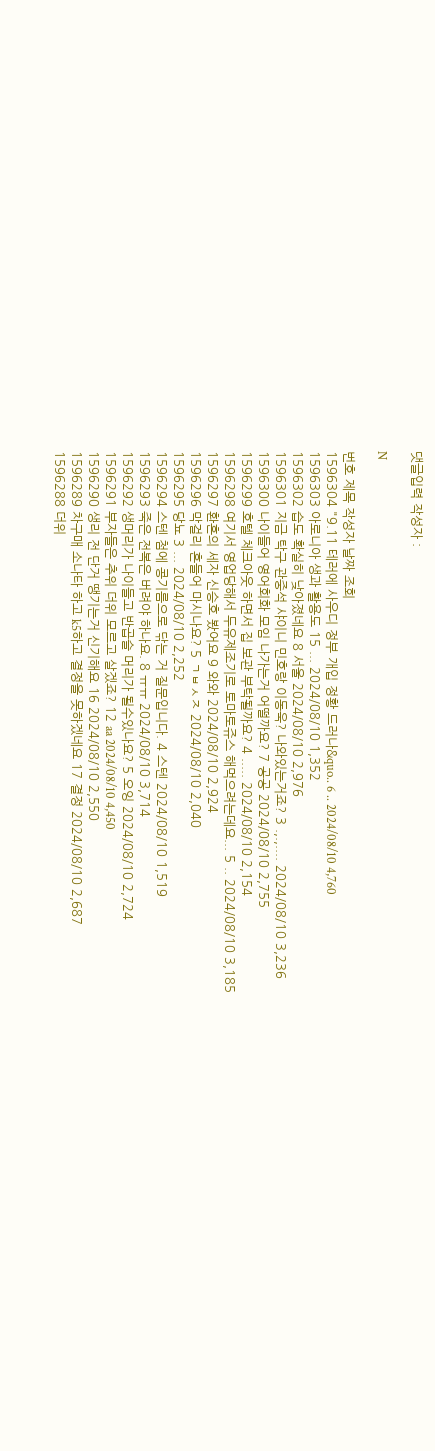댓글입력 작성자 :

N

번호 제목 작성자 날짜 조회
1596304 "9.11 테러에 사우디 정부 개입 정황 드러나&quo.. 6 .. 2024/08/10 4,760
1596303 아로니아 생과 활용도 15 ... 2024/08/10 1,352
1596302 습도 확실히 낮아졌네요 8 서울 2024/08/10 2,976
1596301 지금 탁구 관중석 샤이니 민호랑 이동욱? 나와있는거죠? 3 .,.,.... 2024/08/10 3,236
1596300 나이들어 영어회화 모임 나가는거 어떨까요? 7 공공 2024/08/10 2,755
1596299 호텔 체크아웃 하면서 집 보관 부탁될까요? 4 ..... 2024/08/10 2,154
1596298 여기서 영업당해서 두유제조기로 토마토쥬스 해먹으려는데요... 5 .. 2024/08/10 3,185
1596297 환혼의 세자 신승호 봤어요 9 와와 2024/08/10 2,924
1596296 막걸리 흔들어 마시나요? 5 ㄱㅂㅅㅈ 2024/08/10 2,040
1596295 당뇨 3 ... 2024/08/10 2,252
1596294 스텐 첨에 콩기름으로 닦는 거 질문입니다. 4 스텐 2024/08/10 1,519
1596293 죽은 전복은 버려야 하나요. 8 ㅠㅠ 2024/08/10 3,714
1596292 생머리가 나이들고 반곱슬 머리가 될수있나요? 5 오잉 2024/08/10 2,724
1596291 부자들은 추위 더위 모르고 살겠죠? 12 aa 2024/08/10 4,450
1596290 생리 전 단거 땡기는거 신기해요 16 2024/08/10 2,550
1596289 차구매 소나타 하고 k5하고 결정을 못하겠네요 17 결정 2024/08/10 2,687
1596288 더위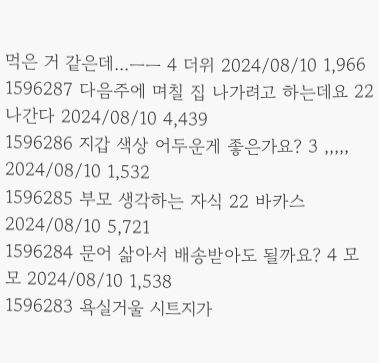먹은 거 같은데...ㅡㅡ 4 더위 2024/08/10 1,966
1596287 다음주에 며칠 집 나가려고 하는데요 22 나간다 2024/08/10 4,439
1596286 지갑 색상 어두운게 좋은가요? 3 ,,,,, 2024/08/10 1,532
1596285 부모 생각하는 자식 22 바카스 2024/08/10 5,721
1596284 문어 삶아서 배송받아도 될까요? 4 모모 2024/08/10 1,538
1596283 욕실거울 시트지가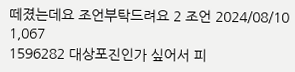떼졌는데요 조언부탁드려요 2 조언 2024/08/10 1,067
1596282 대상포진인가 싶어서 피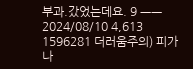부과.갔었는데요. 9 ㅡㅡ 2024/08/10 4,613
1596281 더러움주의) 피가 나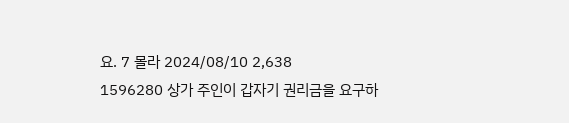요. 7 몰라 2024/08/10 2,638
1596280 상가 주인이 갑자기 권리금을 요구하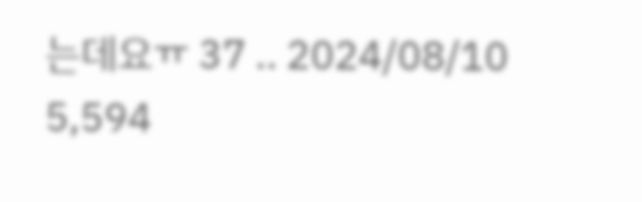는데요ㅠ 37 .. 2024/08/10 5,594